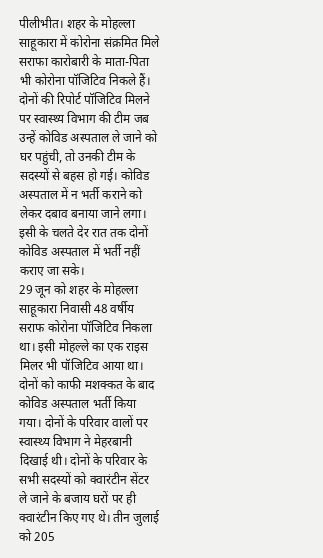पीलीभीत। शहर के मोहल्ला साहूकारा में कोरोना संक्रमित मिले सराफा कारोबारी के माता-पिता भी कोरोना पॉजिटिव निकले हैं। दोनों की रिपोर्ट पॉजिटिव मिलने पर स्वास्थ्य विभाग की टीम जब उन्हें कोविड अस्पताल ले जाने को घर पहुंची, तो उनकी टीम के सदस्यों से बहस हो गई। कोविड अस्पताल में न भर्ती कराने को लेकर दबाव बनाया जाने लगा। इसी के चलते देर रात तक दोनों कोविड अस्पताल में भर्ती नहीं कराए जा सके।
29 जून को शहर के मोहल्ला साहूकारा निवासी 48 वर्षीय सराफ कोरोना पॉजिटिव निकला था। इसी मोहल्ले का एक राइस मिलर भी पॉजिटिव आया था। दोनों को काफी मशक्कत के बाद कोविड अस्पताल भर्ती किया गया। दोनों के परिवार वालों पर स्वास्थ्य विभाग ने मेहरबानी दिखाई थी। दोनों के परिवार के सभी सदस्यों को क्वारंटीन सेंटर ले जाने के बजाय घरों पर ही क्वारंटीन किए गए थे। तीन जुलाई को 205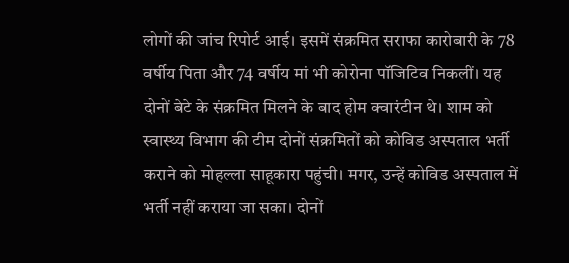लोगों की जांच रिपोर्ट आई। इसमें संक्रमित सराफा कारोबारी के 78 वर्षीय पिता और 74 वर्षीय मां भी कोरोना पॉजिटिव निकलीं। यह दोनों बेटे के संक्रमित मिलने के बाद होम क्वारंटीन थे। शाम को स्वास्थ्य विभाग की टीम दोनों संक्रमितों को कोविड अस्पताल भर्ती कराने को मोहल्ला साहूकारा पहुंची। मगर, उन्हें कोविड अस्पताल में भर्ती नहीं कराया जा सका। दोनों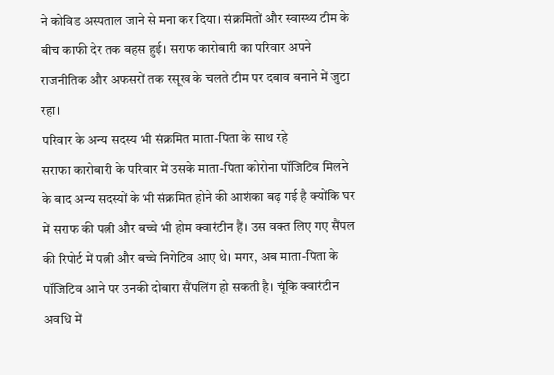ने कोविड अस्पताल जाने से मना कर दिया। संक्रमितों और स्वास्थ्य टीम के बीच काफी देर तक बहस हुई। सराफ कारोबारी का परिवार अपने राजनीतिक और अफसरों तक रसूख के चलते टीम पर दबाव बनाने में जुटा रहा।
परिवार के अन्य सदस्य भी संक्रमित माता-पिता के साथ रहे
सराफा कारोबारी के परिवार में उसके माता-पिता कोरोना पॉजिटिव मिलने के बाद अन्य सदस्यों के भी संक्रमित होने की आशंका बढ़ गई है क्योंकि घर में सराफ की पत्नी और बच्चे भी होम क्वारंटीन हैं। उस वक्त लिए गए सैंपल की रिपोर्ट में पत्नी और बच्चे निगेटिव आए थे। मगर, अब माता-पिता के पॉजिटिव आने पर उनकी दोबारा सैंपलिंग हो सकती है। चूंकि क्वारंटीन अवधि में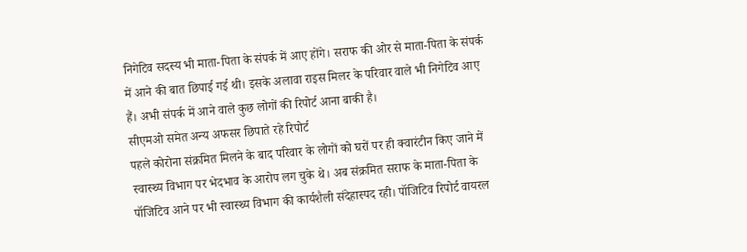निगेटिव सदस्य भी माता-पिता के संपर्क में आए होंगे। सराफ की ओर से माता-पिता के संपर्क में आने की बात छिपाई गई थी। इसके अलावा राइस मिलर के परिवार वाले भी निगेटिव आए हैं। अभी संपर्क में आने वाले कुछ लोगों की रिपोर्ट आना बाकी है।
सीएमओ समेत अन्य अफसर छिपाते रहे रिपोर्ट
पहले कोरोना संक्रमित मिलने के बाद परिवार के लोगों को घरों पर ही क्वारंटीन किए जाने में स्वास्थ्य विभाग पर भेदभाव के आरोप लग चुके थे। अब संक्रमित सराफ के माता-पिता के पॉजिटिव आने पर भी स्वास्थ्य विभाग की कार्यशैली संदेहास्पद रही। पॉजिटिव रिपोर्ट वायरल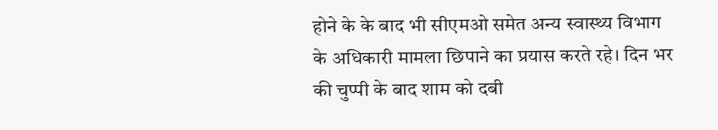होने के के बाद भी सीएमओ समेत अन्य स्वास्थ्य विभाग के अधिकारी मामला छिपाने का प्रयास करते रहे। दिन भर की चुप्पी के बाद शाम को दबी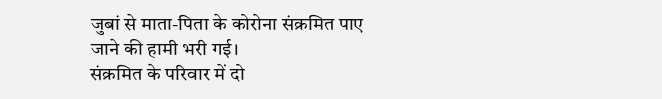जुबां से माता-पिता के कोरोना संक्रमित पाए जाने की हामी भरी गई।
संक्रमित के परिवार में दो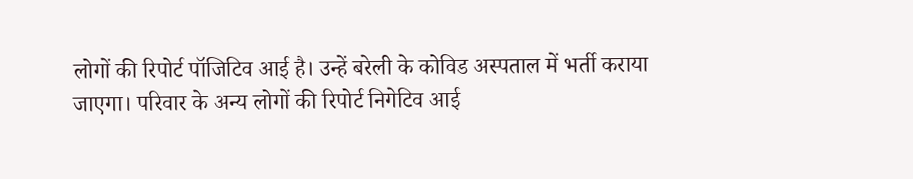लोगों की रिपोर्ट पॉजिटिव आई है। उन्हें बरेली के कोविड अस्पताल में भर्ती कराया जाएगा। परिवार के अन्य लोगों की रिपोर्ट निगेटिव आई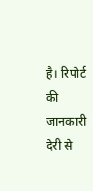है। रिपोर्ट की जानकारी देरी से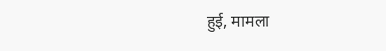हुई, मामला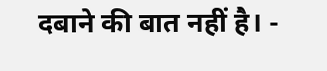दबाने की बात नहीं है। -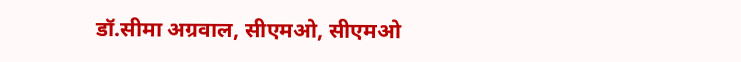डॉ.सीमा अग्रवाल, सीएमओ, सीएमओ